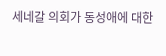세네갈 의회가 동성애에 대한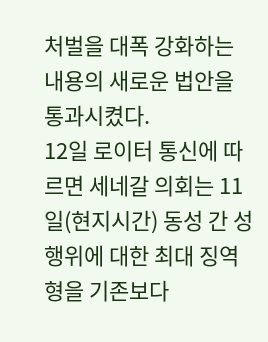처벌을 대폭 강화하는 내용의 새로운 법안을 통과시켰다.
12일 로이터 통신에 따르면 세네갈 의회는 11일(현지시간) 동성 간 성행위에 대한 최대 징역형을 기존보다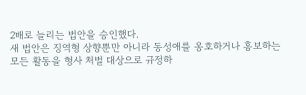2배로 늘리는 법안을 승인했다.
새 법안은 징역형 상향뿐만 아니라 동성애를 옹호하거나 홍보하는 모든 활동을 형사 처벌 대상으로 규정하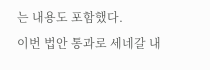는 내용도 포함했다.
이번 법안 통과로 세네갈 내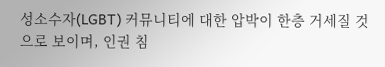성소수자(LGBT) 커뮤니티에 대한 압박이 한층 거세질 것으로 보이며, 인권 침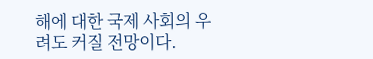해에 대한 국제 사회의 우려도 커질 전망이다.